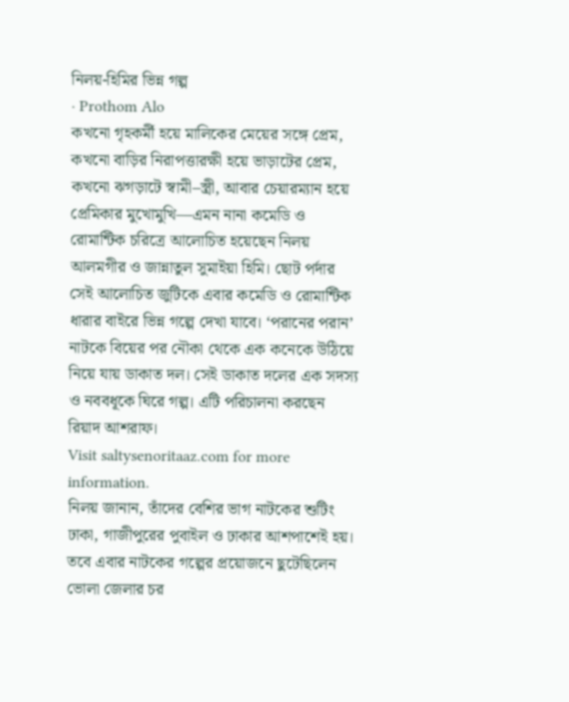নিলয়-হিমির ভিন্ন গল্প
· Prothom Alo
কখনো গৃহকর্মী হয়ে মালিকের মেয়ের সঙ্গে প্রেম, কখনো বাড়ির নিরাপত্তারক্ষী হয়ে ভাড়াটের প্রেম, কখনো ঝগড়াটে স্বামী–স্ত্রী, আবার চেয়ারম্যান হয়ে প্রেমিকার মুখোমুখি—এমন নানা কমেডি ও রোমান্টিক চরিত্রে আলোচিত হয়েছেন নিলয় আলমগীর ও জান্নাতুল সুমাইয়া হিমি। ছোট পর্দার সেই আলোচিত জুটিকে এবার কমেডি ও রোমান্টিক ধারার বাইরে ভিন্ন গল্পে দেখা যাবে। ‘পরানের পরান’ নাটকে বিয়ের পর নৌকা থেকে এক কনেকে উঠিয়ে নিয়ে যায় ডাকাত দল। সেই ডাকাত দলের এক সদস্য ও নববধূকে ঘিরে গল্প। এটি পরিচালনা করছেন রিয়াদ আশরাফ।
Visit saltysenoritaaz.com for more information.
নিলয় জানান, তাঁদের বেশির ভাগ নাটকের শুটিং ঢাকা, গাজীপুরের পুবাইল ও ঢাকার আশপাশেই হয়। তবে এবার নাটকের গল্পের প্রয়োজনে ছুটেছিলেন ভোলা জেলার চর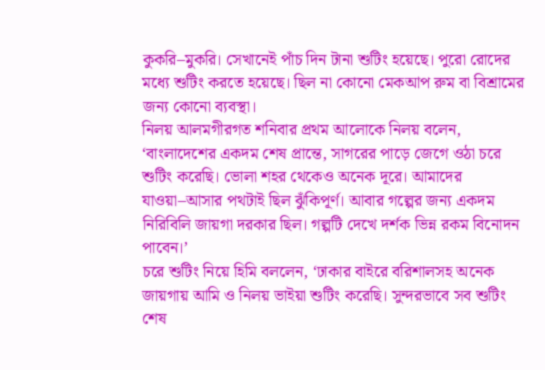কুকরি–মুকরি। সেখানেই পাঁচ দিন টানা শুটিং হয়েছে। পুরো রোদের মধ্যে শুটিং করতে হয়েছে। ছিল না কোনো মেকআপ রুম বা বিশ্রামের জন্য কোনো ব্যবস্থা।
নিলয় আলমগীরগত শনিবার প্রথম আলোকে নিলয় বলেন, ‘বাংলাদেশের একদম শেষ প্রান্তে, সাগরের পাড়ে জেগে ওঠা চরে শুটিং করেছি। ভোলা শহর থেকেও অনেক দূরে। আমাদের যাওয়া–আসার পথটাই ছিল ঝুঁকিপূর্ণ। আবার গল্পের জন্য একদম নিরিবিলি জায়গা দরকার ছিল। গল্পটি দেখে দর্শক ভিন্ন রকম বিনোদন পাবেন।’
চরে শুটিং নিয়ে হিমি বললেন, ‘ঢাকার বাইরে বরিশালসহ অনেক জায়গায় আমি ও নিলয় ভাইয়া শুটিং করেছি। সুন্দরভাবে সব শুটিং শেষ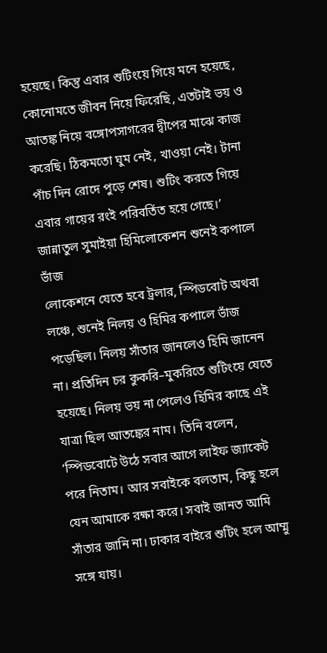হয়েছে। কিন্তু এবার শুটিংয়ে গিয়ে মনে হয়েছে, কোনোমতে জীবন নিয়ে ফিরেছি, এতটাই ভয় ও আতঙ্ক নিয়ে বঙ্গোপসাগরের দ্বীপের মাঝে কাজ করেছি। ঠিকমতো ঘুম নেই, খাওয়া নেই। টানা পাঁচ দিন রোদে পুড়ে শেষ। শুটিং করতে গিয়ে এবার গায়ের রংই পরিবর্তিত হয়ে গেছে।’
জান্নাতুল সুমাইয়া হিমিলোকেশন শুনেই কপালে ভাঁজ
লোকেশনে যেতে হবে ট্রলার, স্পিডবোট অথবা লঞ্চে, শুনেই নিলয় ও হিমির কপালে ভাঁজ পড়েছিল। নিলয় সাঁতার জানলেও হিমি জানেন না। প্রতিদিন চর কুকরি–মুকরিতে শুটিংয়ে যেতে হয়েছে। নিলয় ভয় না পেলেও হিমির কাছে এই যাত্রা ছিল আতঙ্কের নাম। তিনি বলেন, ‘স্পিডবোটে উঠে সবার আগে লাইফ জ্যাকেট পরে নিতাম। আর সবাইকে বলতাম, কিছু হলে যেন আমাকে রক্ষা করে। সবাই জানত আমি সাঁতার জানি না। ঢাকার বাইরে শুটিং হলে আম্মু সঙ্গে যায়।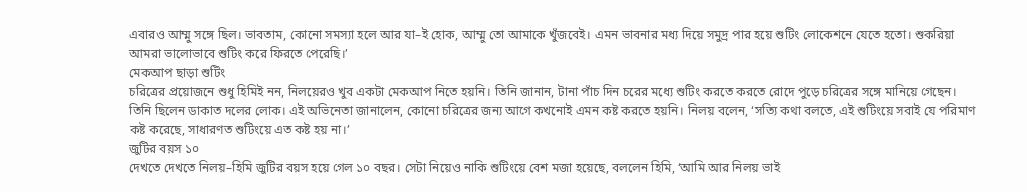এবারও আম্মু সঙ্গে ছিল। ভাবতাম, কোনো সমস্যা হলে আর যা–ই হোক, আম্মু তো আমাকে খুঁজবেই। এমন ভাবনার মধ্য দিয়ে সমুদ্র পার হয়ে শুটিং লোকেশনে যেতে হতো। শুকরিয়া আমরা ভালোভাবে শুটিং করে ফিরতে পেরেছি।’
মেকআপ ছাড়া শুটিং
চরিত্রের প্রয়োজনে শুধু হিমিই নন, নিলয়েরও খুব একটা মেকআপ নিতে হয়নি। তিনি জানান, টানা পাঁচ দিন চরের মধ্যে শুটিং করতে করতে রোদে পুড়ে চরিত্রের সঙ্গে মানিয়ে গেছেন। তিনি ছিলেন ডাকাত দলের লোক। এই অভিনেতা জানালেন, কোনো চরিত্রের জন্য আগে কখনোই এমন কষ্ট করতে হয়নি। নিলয় বলেন, ‘সত্যি কথা বলতে, এই শুটিংয়ে সবাই যে পরিমাণ কষ্ট করেছে, সাধারণত শুটিংয়ে এত কষ্ট হয় না।’
জুটির বয়স ১০
দেখতে দেখতে নিলয়–হিমি জুটির বয়স হয়ে গেল ১০ বছর। সেটা নিয়েও নাকি শুটিংয়ে বেশ মজা হয়েছে, বললেন হিমি, ‘আমি আর নিলয় ভাই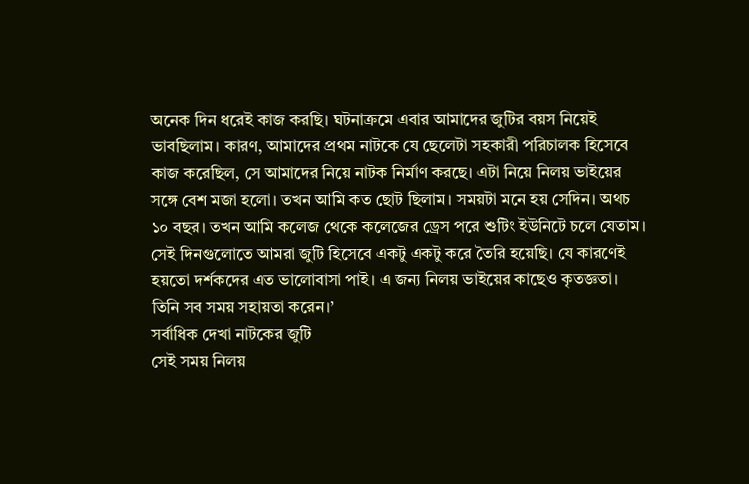অনেক দিন ধরেই কাজ করছি। ঘটনাক্রমে এবার আমাদের জুটির বয়স নিয়েই ভাবছিলাম। কারণ, আমাদের প্রথম নাটকে যে ছেলেটা সহকারী পরিচালক হিসেবে কাজ করেছিল, সে আমাদের নিয়ে নাটক নির্মাণ করছে। এটা নিয়ে নিলয় ভাইয়ের সঙ্গে বেশ মজা হলো। তখন আমি কত ছোট ছিলাম। সময়টা মনে হয় সেদিন। অথচ ১০ বছর। তখন আমি কলেজ থেকে কলেজের ড্রেস পরে শুটিং ইউনিটে চলে যেতাম। সেই দিনগুলোতে আমরা জুটি হিসেবে একটু একটু করে তৈরি হয়েছি। যে কারণেই হয়তো দর্শকদের এত ভালোবাসা পাই। এ জন্য নিলয় ভাইয়ের কাছেও কৃতজ্ঞতা। তিনি সব সময় সহায়তা করেন।’
সর্বাধিক দেখা নাটকের জুটি
সেই সময় নিলয়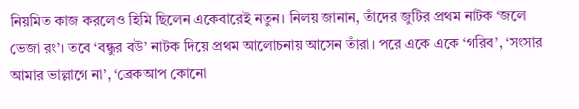নিয়মিত কাজ করলেও হিমি ছিলেন একেবারেই নতুন। নিলয় জানান, তাঁদের জুটির প্রথম নাটক ‘জলে ভেজা রং’। তবে ‘বন্ধুর বউ’ নাটক দিয়ে প্রথম আলোচনায় আসেন তাঁরা। পরে একে একে ‘গরিব’, ‘সংসার আমার ভাল্লাগে না’, ‘ব্রেকআপ কোনো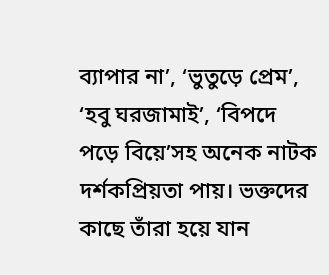ব্যাপার না’, ‘ভুতুড়ে প্রেম’, ‘হবু ঘরজামাই’, ‘বিপদে পড়ে বিয়ে’সহ অনেক নাটক দর্শকপ্রিয়তা পায়। ভক্তদের কাছে তাঁরা হয়ে যান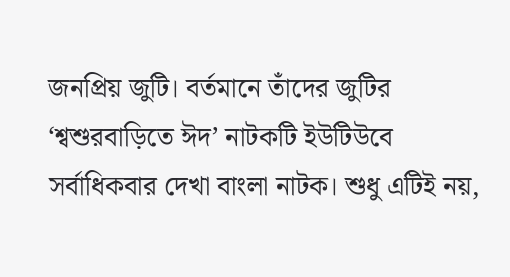জনপ্রিয় জুটি। বর্তমানে তাঁদের জুটির ‘শ্বশুরবাড়িতে ঈদ’ নাটকটি ইউটিউবে সর্বাধিকবার দেখা বাংলা নাটক। শুধু এটিই নয়,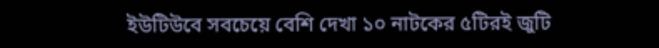ইউটিউবে সবচেয়ে বেশি দেখা ১০ নাটকের ৫টিরই জুটি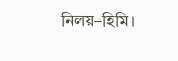নিলয়–হিমি।